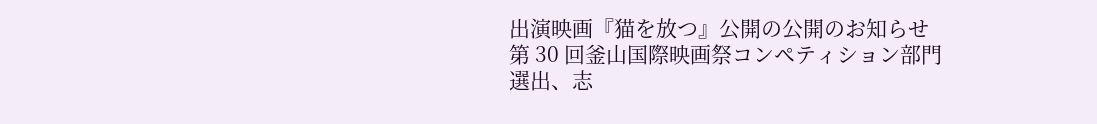出演映画『猫を放つ』公開の公開のお知らせ
第 30 回釜⼭国際映画祭コンペティション部⾨ 選出、志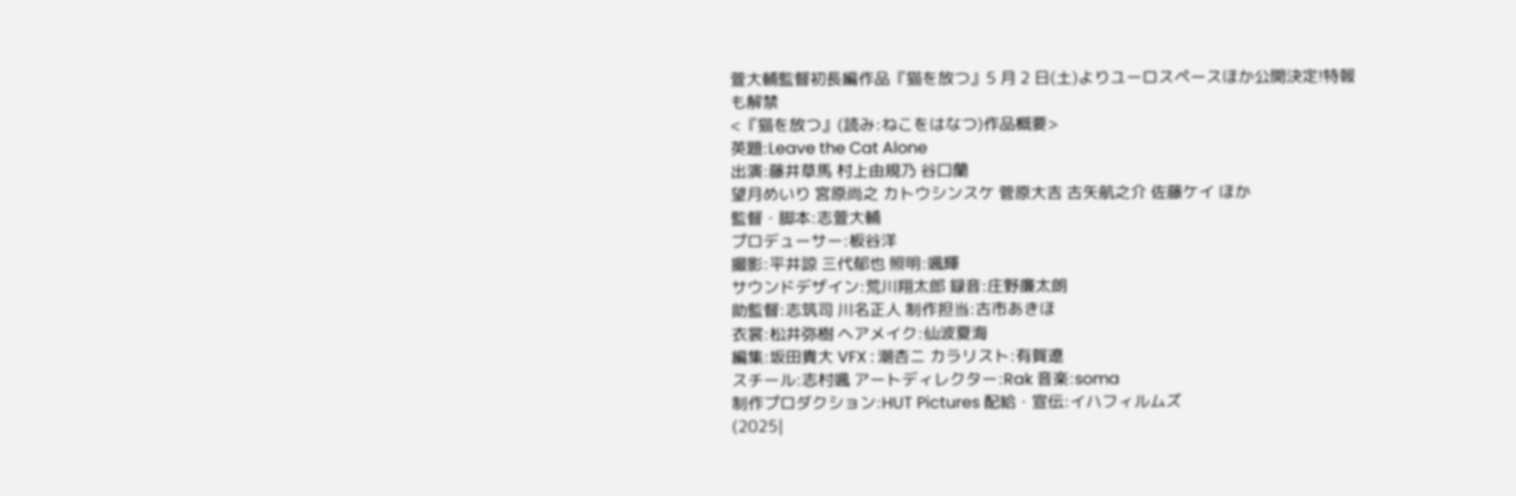萱⼤輔監督初⻑編作品『猫を放つ』5 ⽉ 2 ⽇(⼟)よりユーロスペースほか公開決定!特報も解禁
<『猫を放つ』(読み:ねこをはなつ)作品概要>
英題:Leave the Cat Alone
出演:藤井草⾺ 村上由規乃 ⾕⼝蘭
望⽉めいり 宮原尚之 カトウシンスケ 菅原⼤吉 古⽮航之介 佐藤ケイ ほか
監督・脚本:志萱⼤輔
プロデューサー:板⾕洋
撮影:平井諒 三代郁也 照明:颯輝
サウンドデザイン:荒川翔太郎 録⾳:庄野廉太朗
助監督:志筑司 川名正⼈ 制作担当:古市あきほ
⾐裳:松井弥樹 ヘアメイク:仙波夏海
編集:坂⽥貴⼤ VFX : 潮杏ニ カラリスト:有賀遼
スチール:志村颯 アートディレクター:Rak ⾳楽:soma
制作プロダクション:HUT Pictures 配給・宣伝:イハフィルムズ
(2025|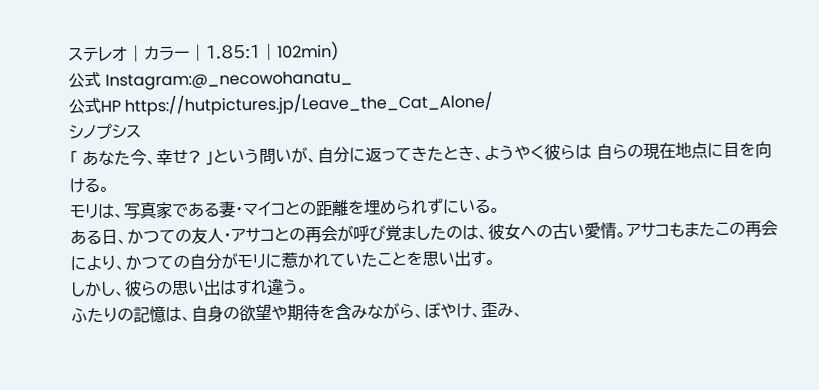ステレオ | カラー | 1.85:1 | 102min)
公式 Instagram:@_necowohanatu_
公式HP https://hutpictures.jp/Leave_the_Cat_Alone/
シノプシス
「 あなた今、幸せ? 」という問いが、⾃分に返ってきたとき、ようやく彼らは ⾃らの現在地点に⽬を向ける。
モリは、写真家である妻・マイコとの距離を埋められずにいる。
ある⽇、かつての友⼈・アサコとの再会が呼び覚ましたのは、彼⼥への古い愛情。アサコもまたこの再会により、かつての⾃分がモリに惹かれていたことを思い出す。
しかし、彼らの思い出はすれ違う。
ふたりの記憶は、⾃⾝の欲望や期待を含みながら、ぼやけ、歪み、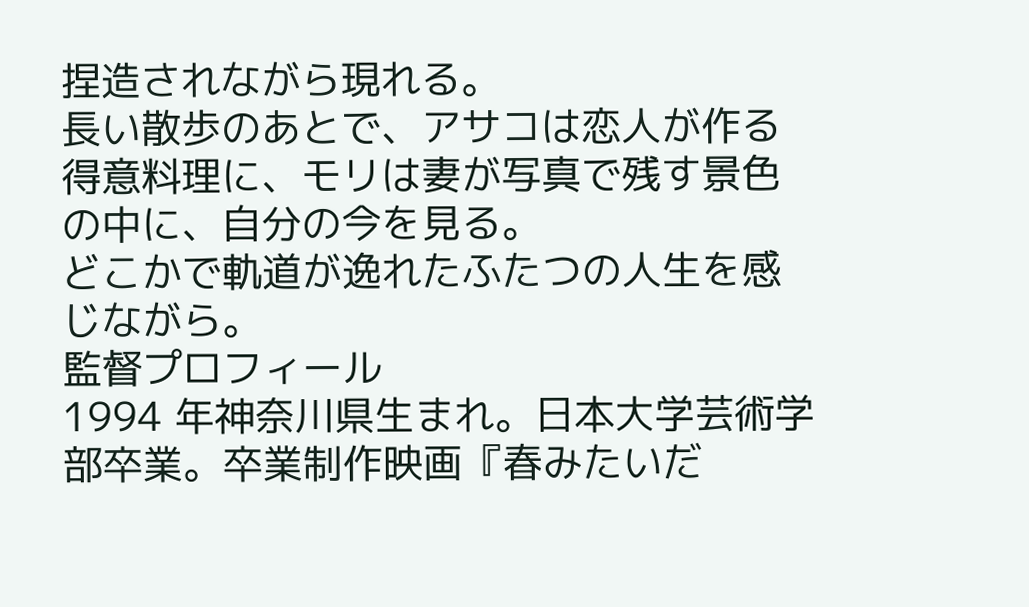捏造されながら現れる。
⻑い散歩のあとで、アサコは恋⼈が作る得意料理に、モリは妻が写真で残す景⾊の中に、⾃分の今を⾒る。
どこかで軌道が逸れたふたつの⼈⽣を感じながら。
監督プロフィール
1994 年神奈川県⽣まれ。⽇本⼤学芸術学部卒業。卒業制作映画『春みたいだ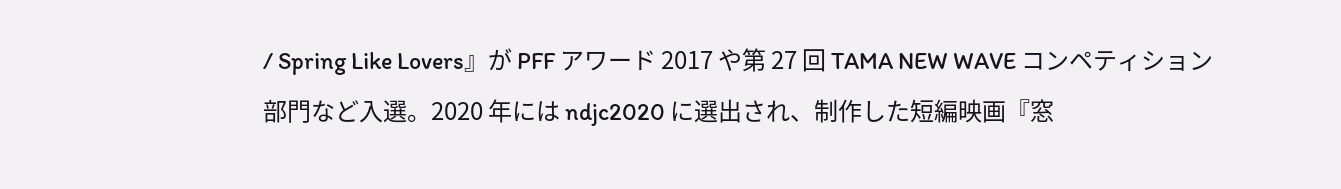/ Spring Like Lovers』が PFF アワード 2017 や第 27 回 TAMA NEW WAVE コンペティション部⾨など⼊選。2020 年には ndjc2020 に選出され、制作した短編映画『窓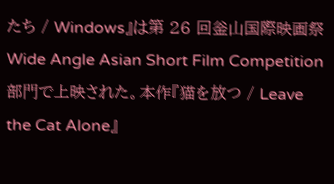たち / Windows』は第 26 回釡⼭国際映画祭 Wide Angle Asian Short Film Competition 部⾨で上映された。本作『猫を放つ / Leave the Cat Alone』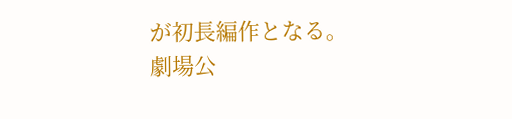が初⻑編作となる。
劇場公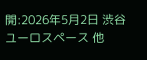開:2026年5月2日 渋谷ユーロスペース 他